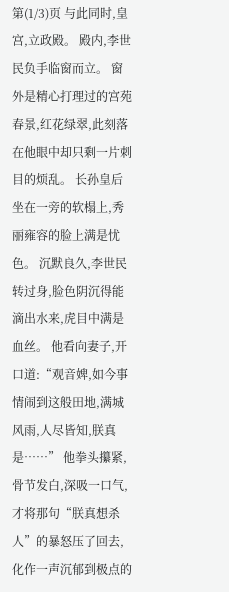第(1/3)页 与此同时,皇宫,立政殿。 殿内,李世民负手临窗而立。 窗外是精心打理过的宫苑春景,红花绿翠,此刻落在他眼中却只剩一片刺目的烦乱。 长孙皇后坐在一旁的软榻上,秀丽雍容的脸上满是忧色。 沉默良久,李世民转过身,脸色阴沉得能滴出水来,虎目中满是血丝。 他看向妻子,开口道:“观音婢,如今事情闹到这般田地,满城风雨,人尽皆知,朕真是……” 他拳头攥紧,骨节发白,深吸一口气,才将那句“朕真想杀人”的暴怒压了回去,化作一声沉郁到极点的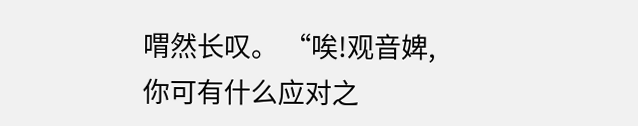喟然长叹。 “唉!观音婢,你可有什么应对之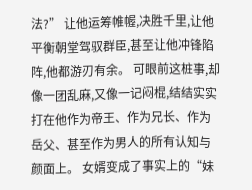法?” 让他运筹帷幄,决胜千里,让他平衡朝堂驾驭群臣,甚至让他冲锋陷阵,他都游刃有余。 可眼前这桩事,却像一团乱麻,又像一记闷棍,结结实实打在他作为帝王、作为兄长、作为岳父、甚至作为男人的所有认知与颜面上。 女婿变成了事实上的“妹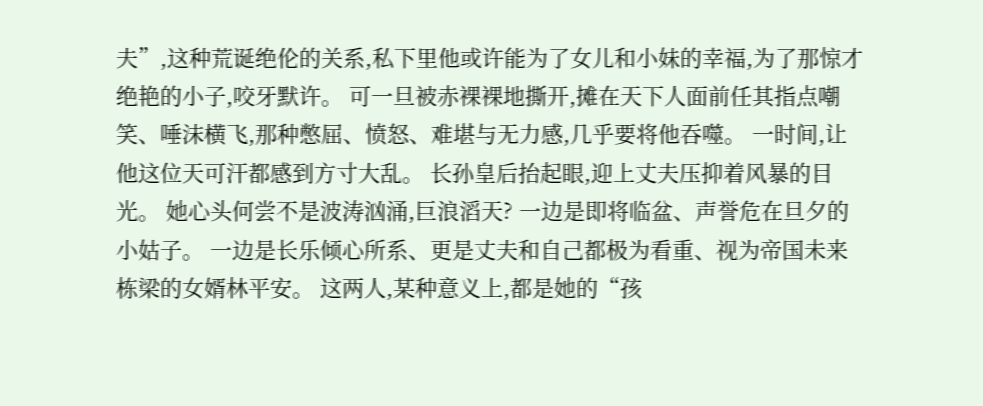夫”,这种荒诞绝伦的关系,私下里他或许能为了女儿和小妹的幸福,为了那惊才绝艳的小子,咬牙默许。 可一旦被赤裸裸地撕开,摊在天下人面前任其指点嘲笑、唾沫横飞,那种憋屈、愤怒、难堪与无力感,几乎要将他吞噬。 一时间,让他这位天可汗都感到方寸大乱。 长孙皇后抬起眼,迎上丈夫压抑着风暴的目光。 她心头何尝不是波涛汹涌,巨浪滔天? 一边是即将临盆、声誉危在旦夕的小姑子。 一边是长乐倾心所系、更是丈夫和自己都极为看重、视为帝国未来栋梁的女婿林平安。 这两人,某种意义上,都是她的“孩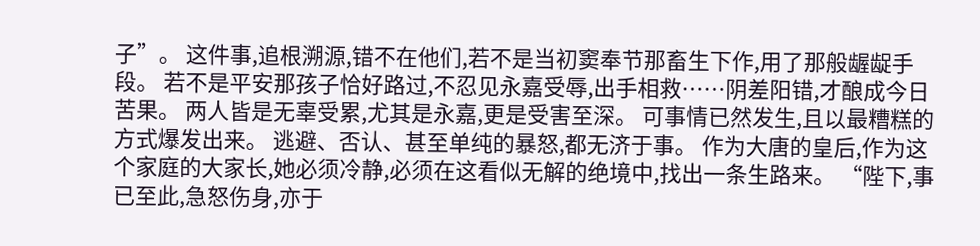子”。 这件事,追根溯源,错不在他们,若不是当初窦奉节那畜生下作,用了那般龌龊手段。 若不是平安那孩子恰好路过,不忍见永嘉受辱,出手相救……阴差阳错,才酿成今日苦果。 两人皆是无辜受累,尤其是永嘉,更是受害至深。 可事情已然发生,且以最糟糕的方式爆发出来。 逃避、否认、甚至单纯的暴怒,都无济于事。 作为大唐的皇后,作为这个家庭的大家长,她必须冷静,必须在这看似无解的绝境中,找出一条生路来。 “陛下,事已至此,急怒伤身,亦于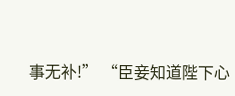事无补!” “臣妾知道陛下心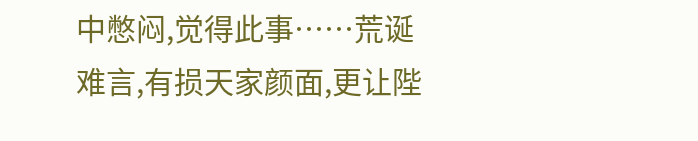中憋闷,觉得此事……荒诞难言,有损天家颜面,更让陛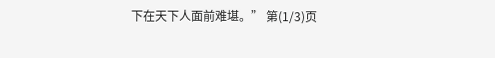下在天下人面前难堪。” 第(1/3)页